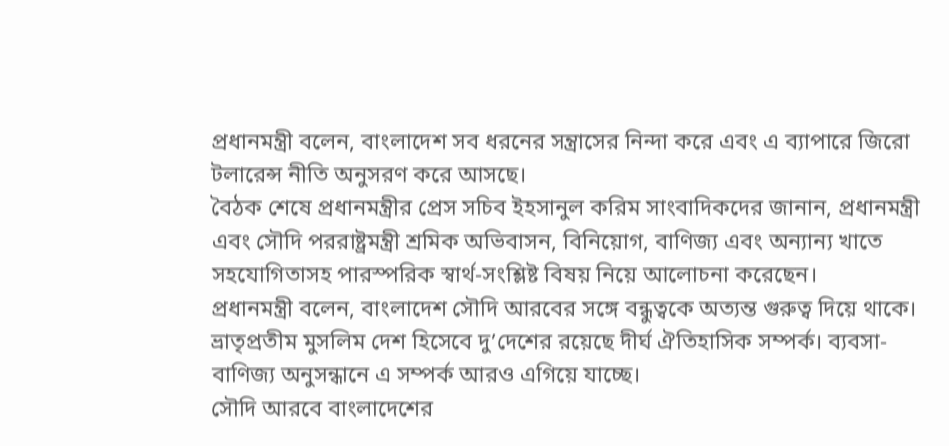প্রধানমন্ত্রী বলেন, বাংলাদেশ সব ধরনের সন্ত্রাসের নিন্দা করে এবং এ ব্যাপারে জিরো টলারেন্স নীতি অনুসরণ করে আসছে।
বৈঠক শেষে প্রধানমন্ত্রীর প্রেস সচিব ইহসানুল করিম সাংবাদিকদের জানান, প্রধানমন্ত্রী এবং সৌদি পররাষ্ট্রমন্ত্রী শ্রমিক অভিবাসন, বিনিয়োগ, বাণিজ্য এবং অন্যান্য খাতে সহযোগিতাসহ পারস্পরিক স্বার্থ-সংশ্লিষ্ট বিষয় নিয়ে আলোচনা করেছেন।
প্রধানমন্ত্রী বলেন, বাংলাদেশ সৌদি আরবের সঙ্গে বন্ধুত্বকে অত্যন্ত গুরুত্ব দিয়ে থাকে। ভ্রাতৃপ্রতীম মুসলিম দেশ হিসেবে দু’দেশের রয়েছে দীর্ঘ ঐতিহাসিক সম্পর্ক। ব্যবসা-বাণিজ্য অনুসন্ধানে এ সম্পর্ক আরও এগিয়ে যাচ্ছে।
সৌদি আরবে বাংলাদেশের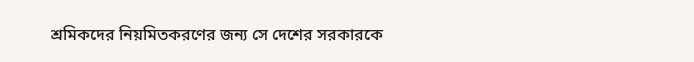শ্রমিকদের নিয়মিতকরণের জন্য সে দেশের সরকারকে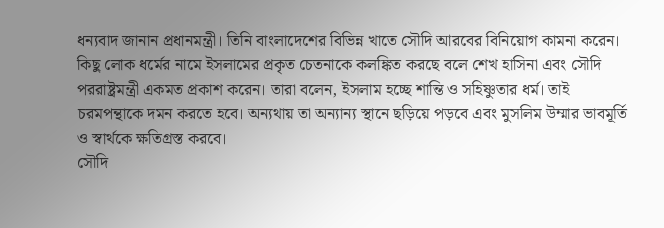ধন্যবাদ জানান প্রধানমন্ত্রী। তিনি বাংলাদেশের বিভিন্ন খাতে সৌদি আরবের বিনিয়োগ কামনা করেন।
কিছু লোক ধর্মের নামে ইসলামের প্রকৃত চেতনাকে কলঙ্কিত করছে বলে শেখ হাসিনা এবং সৌদি পররাষ্ট্রমন্ত্রী একমত প্রকাশ করেন। তারা বলেন, ইসলাম হচ্ছে শান্তি ও সহিষ্ণুতার ধর্ম। তাই চরমপন্থাকে দমন করতে হবে। অন্যথায় তা অন্যান্য স্থানে ছড়িয়ে পড়বে এবং মুসলিম উম্মার ভাবমূর্তি ও স্বার্থকে ক্ষতিগ্রস্ত করবে।
সৌদি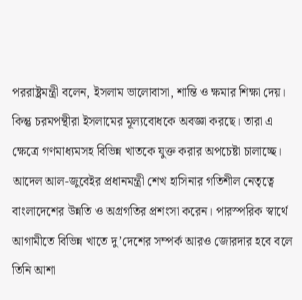পররাষ্ট্রমন্ত্রী বলেন, ইসলাম ভালোবাসা, শান্তি ও ক্ষমার শিক্ষা দেয়। কিন্তু চরমপন্থীরা ইসলামের মূল্যবোধকে অবজ্ঞা করছে। তারা এ ক্ষেত্রে গণমাধ্যমসহ বিভিন্ন খাতকে যুক্ত করার অপচেষ্টা চালাচ্ছে।
আদেল আল-জুবেইর প্রধানমন্ত্রী শেখ হাসিনার গতিশীল নেতৃত্বে বাংলাদেশের উন্নতি ও অগ্রগতির প্রশংসা করেন। পারস্পরিক স্বার্থে আগামীতে বিভিন্ন খাতে দু’দেশের সম্পর্ক আরও জোরদার হবে বলে তিনি আশা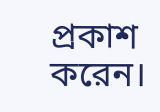প্রকাশ করেন।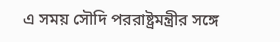এ সময় সৌদি পররাষ্ট্রমন্ত্রীর সঙ্গে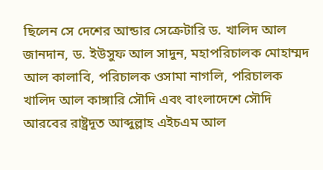ছিলেন সে দেশের আন্ডার সেক্রেটারি ড. খালিদ আল জানদান, ড. ইউসুফ আল সাদুন, মহাপরিচালক মোহাম্মদ আল কালাবি, পরিচালক ওসামা নাগলি, পরিচালক খালিদ আল কাঙ্গারি সৌদি এবং বাংলাদেশে সৌদি আরবের রাষ্ট্রদূত আব্দুল্লাহ এইচএম আল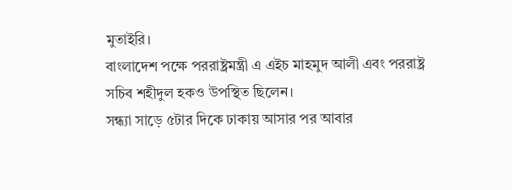মুতাইরি।
বাংলাদেশ পক্ষে পররাষ্ট্রমন্ত্রী এ এইচ মাহমুদ আলী এবং পররাষ্ট্র সচিব শহীদুল হকও উপস্থিত ছিলেন।
সন্ধ্যা সাড়ে ৫টার দিকে ঢাকায় আসার পর আবার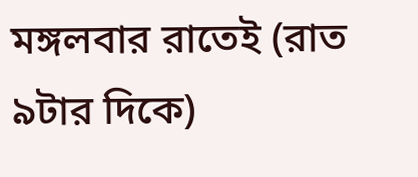মঙ্গলবার রাতেই (রাত ৯টার দিকে)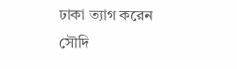ঢাকা ত্যাগ করেন সৌদি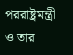পররাষ্ট্রমন্ত্রী ও তার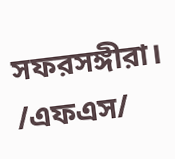সফরসঙ্গীরা।
/এফএস/